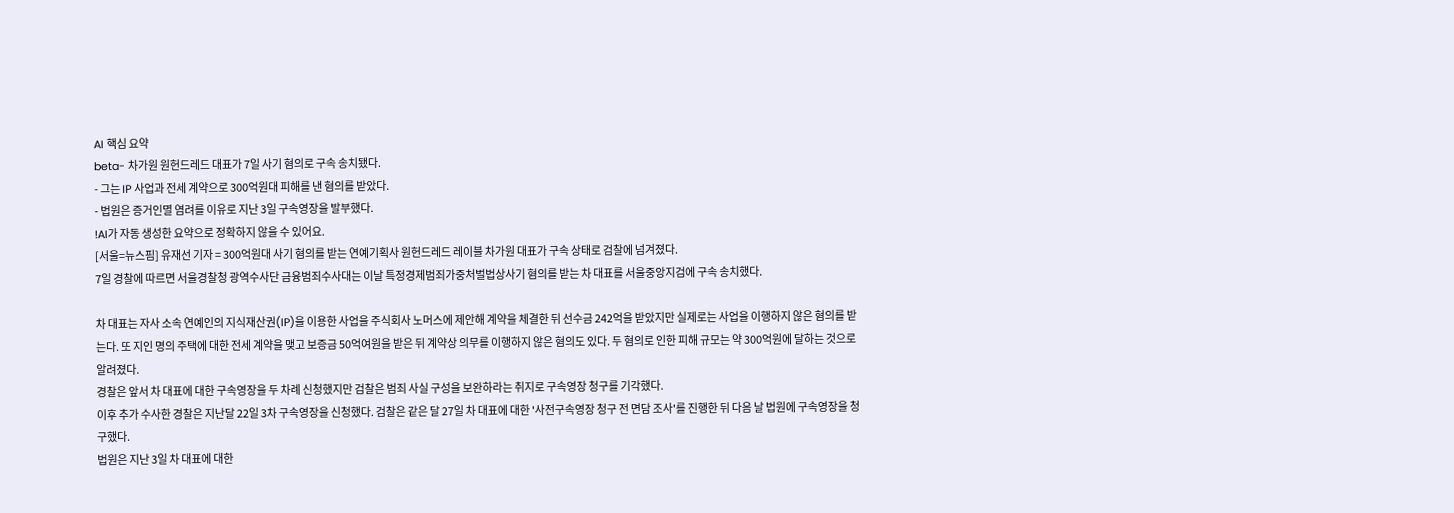AI 핵심 요약
beta- 차가원 원헌드레드 대표가 7일 사기 혐의로 구속 송치됐다.
- 그는 IP 사업과 전세 계약으로 300억원대 피해를 낸 혐의를 받았다.
- 법원은 증거인멸 염려를 이유로 지난 3일 구속영장을 발부했다.
!AI가 자동 생성한 요약으로 정확하지 않을 수 있어요.
[서울=뉴스핌] 유재선 기자 = 300억원대 사기 혐의를 받는 연예기획사 원헌드레드 레이블 차가원 대표가 구속 상태로 검찰에 넘겨졌다.
7일 경찰에 따르면 서울경찰청 광역수사단 금융범죄수사대는 이날 특정경제범죄가중처벌법상사기 혐의를 받는 차 대표를 서울중앙지검에 구속 송치했다.

차 대표는 자사 소속 연예인의 지식재산권(IP)을 이용한 사업을 주식회사 노머스에 제안해 계약을 체결한 뒤 선수금 242억을 받았지만 실제로는 사업을 이행하지 않은 혐의를 받는다. 또 지인 명의 주택에 대한 전세 계약을 맺고 보증금 50억여원을 받은 뒤 계약상 의무를 이행하지 않은 혐의도 있다. 두 혐의로 인한 피해 규모는 약 300억원에 달하는 것으로 알려졌다.
경찰은 앞서 차 대표에 대한 구속영장을 두 차례 신청했지만 검찰은 범죄 사실 구성을 보완하라는 취지로 구속영장 청구를 기각했다.
이후 추가 수사한 경찰은 지난달 22일 3차 구속영장을 신청했다. 검찰은 같은 달 27일 차 대표에 대한 '사전구속영장 청구 전 면담 조사'를 진행한 뒤 다음 날 법원에 구속영장을 청구했다.
법원은 지난 3일 차 대표에 대한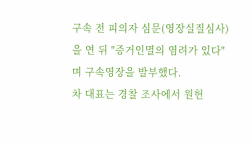구속 전 피의자 심문(영장실질심사)을 연 뒤 "증거인멸의 염려가 있다"며 구속영장을 발부했다.
차 대표는 경찰 조사에서 원헌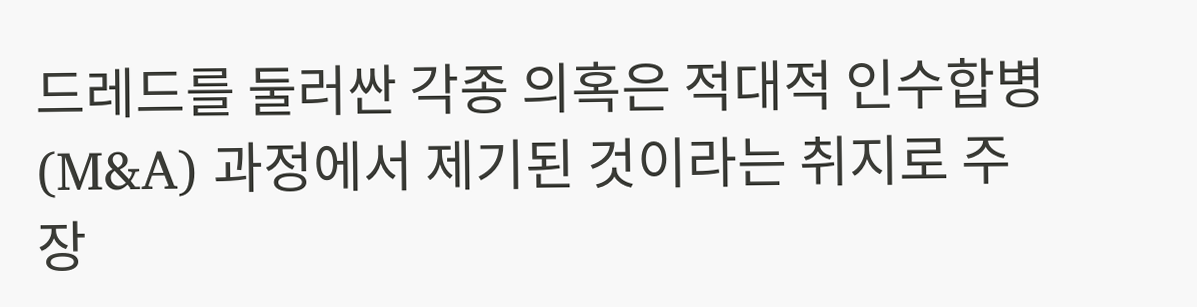드레드를 둘러싼 각종 의혹은 적대적 인수합병(M&A) 과정에서 제기된 것이라는 취지로 주장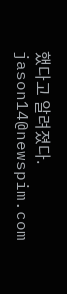했다고 알려졌다.
jason14@newspim.com